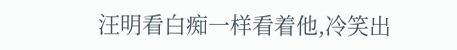汪明看白痴一样看着他,冷笑出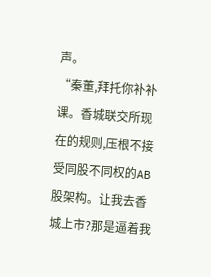声。
“秦董,拜托你补补课。香城联交所现在的规则,压根不接受同股不同权的AB股架构。让我去香城上市?那是逼着我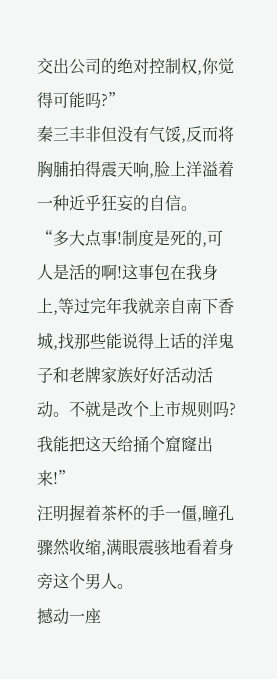交出公司的绝对控制权,你觉得可能吗?”
秦三丰非但没有气馁,反而将胸脯拍得震天响,脸上洋溢着一种近乎狂妄的自信。
“多大点事!制度是死的,可人是活的啊!这事包在我身上,等过完年我就亲自南下香城,找那些能说得上话的洋鬼子和老牌家族好好活动活动。不就是改个上市规则吗?我能把这天给捅个窟窿出来!”
汪明握着茶杯的手一僵,瞳孔骤然收缩,满眼震骇地看着身旁这个男人。
撼动一座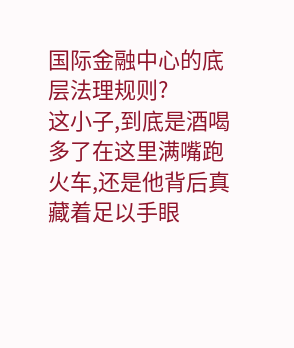国际金融中心的底层法理规则?
这小子,到底是酒喝多了在这里满嘴跑火车,还是他背后真藏着足以手眼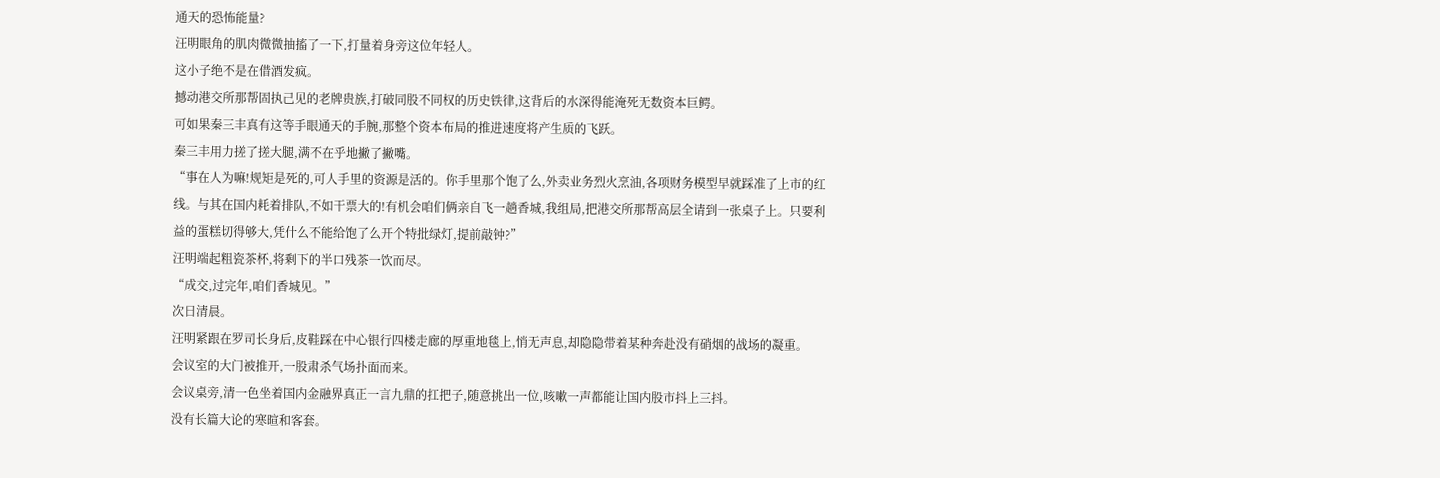通天的恐怖能量?
汪明眼角的肌肉微微抽搐了一下,打量着身旁这位年轻人。
这小子绝不是在借酒发疯。
撼动港交所那帮固执己见的老牌贵族,打破同股不同权的历史铁律,这背后的水深得能淹死无数资本巨鳄。
可如果秦三丰真有这等手眼通天的手腕,那整个资本布局的推进速度将产生质的飞跃。
秦三丰用力搓了搓大腿,满不在乎地撇了撇嘴。
“事在人为嘛!规矩是死的,可人手里的资源是活的。你手里那个饱了么,外卖业务烈火烹油,各项财务模型早就踩准了上市的红线。与其在国内耗着排队,不如干票大的!有机会咱们俩亲自飞一趟香城,我组局,把港交所那帮高层全请到一张桌子上。只要利益的蛋糕切得够大,凭什么不能给饱了么开个特批绿灯,提前敲钟?”
汪明端起粗瓷茶杯,将剩下的半口残茶一饮而尽。
“成交,过完年,咱们香城见。”
次日清晨。
汪明紧跟在罗司长身后,皮鞋踩在中心银行四楼走廊的厚重地毯上,悄无声息,却隐隐带着某种奔赴没有硝烟的战场的凝重。
会议室的大门被推开,一股肃杀气场扑面而来。
会议桌旁,清一色坐着国内金融界真正一言九鼎的扛把子,随意挑出一位,咳嗽一声都能让国内股市抖上三抖。
没有长篇大论的寒暄和客套。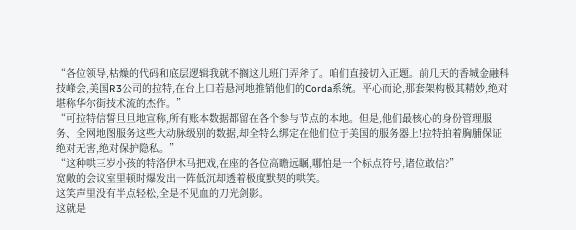“各位领导,枯燥的代码和底层逻辑我就不搁这儿班门弄斧了。咱们直接切入正题。前几天的香城金融科技峰会,美国R3公司的拉特,在台上口若悬河地推销他们的Corda系统。平心而论,那套架构极其精妙,绝对堪称华尔街技术流的杰作。”
“可拉特信誓旦旦地宣称,所有账本数据都留在各个参与节点的本地。但是,他们最核心的身份管理服务、全网地图服务这些大动脉级别的数据,却全特么绑定在他们位于美国的服务器上!拉特拍着胸脯保证绝对无害,绝对保护隐私。”
“这种哄三岁小孩的特洛伊木马把戏,在座的各位高瞻远瞩,哪怕是一个标点符号,诸位敢信?”
宽敞的会议室里顿时爆发出一阵低沉却透着极度默契的哄笑。
这笑声里没有半点轻松,全是不见血的刀光剑影。
这就是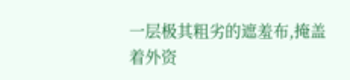一层极其粗劣的遮羞布,掩盖着外资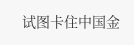试图卡住中国金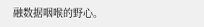融数据咽喉的野心。